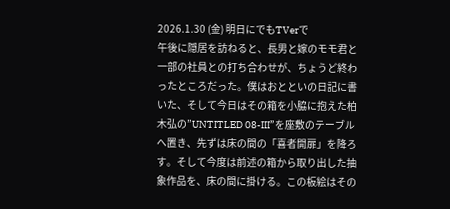2026.1.30 (金) 明日にでもTVerで
午後に隠居を訪ねると、長男と嫁のモモ君と一部の社員との打ち合わせが、ちょうど終わったところだった。僕はおとといの日記に書いた、そして今日はその箱を小脇に抱えた柏木弘の”UNTITLED 08-III”を座敷のテーブルへ置き、先ずは床の間の「喜者開扉」を降ろす。そして今度は前述の箱から取り出した抽象作品を、床の間に掛ける。この板絵はその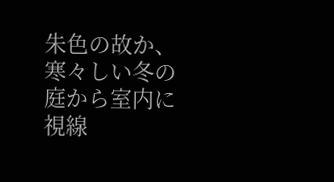朱色の故か、寒々しい冬の庭から室内に視線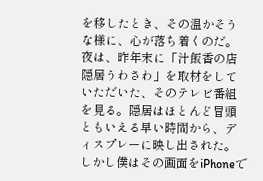を移したとき、その温かそうな様に、心が落ち着くのだ。
夜は、昨年末に「汁飯香の店 隠居うわさわ」を取材をしていただいた、そのテレビ番組を見る。隠居はほとんど冒頭ともいえる早い時間から、ディスプレーに映し出された。しかし僕はその画面をiPhoneで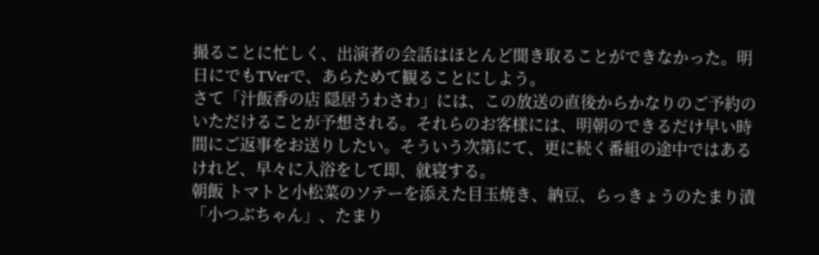撮ることに忙しく、出演者の会話はほとんど聞き取ることができなかった。明日にでもTVerで、あらためて観ることにしよう。
さて「汁飯香の店 隠居うわさわ」には、この放送の直後からかなりのご予約のいただけることが予想される。それらのお客様には、明朝のできるだけ早い時間にご返事をお送りしたい。そういう次第にて、更に続く番組の途中ではあるけれど、早々に入浴をして即、就寝する。
朝飯 トマトと小松菜のソテーを添えた目玉焼き、納豆、らっきょうのたまり漬「小つぶちゃん」、たまり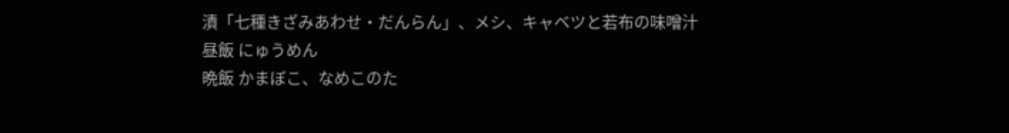漬「七種きざみあわせ・だんらん」、メシ、キャベツと若布の味噌汁
昼飯 にゅうめん
晩飯 かまぼこ、なめこのた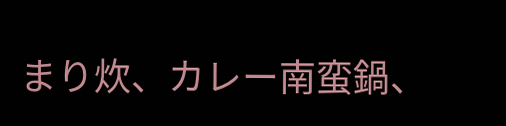まり炊、カレー南蛮鍋、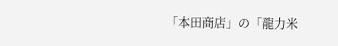「本田商店」の「龍力米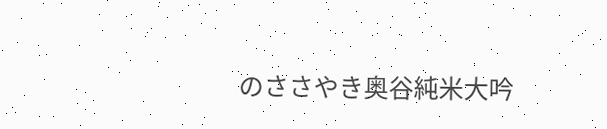のささやき奥谷純米大吟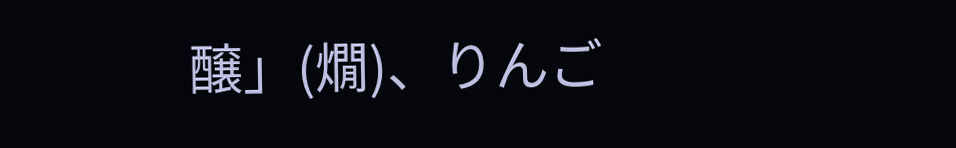醸」(燗)、りんご